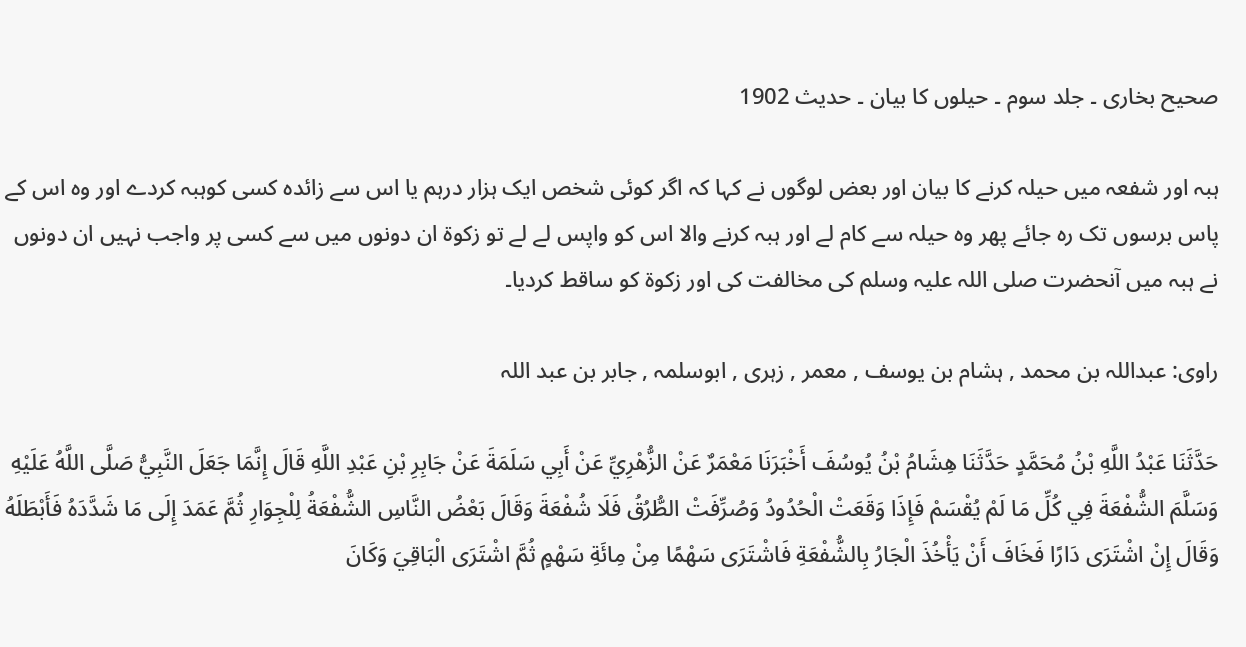صحیح بخاری ۔ جلد سوم ۔ حیلوں کا بیان ۔ حدیث 1902

ہبہ اور شفعہ میں حیلہ کرنے کا بیان اور بعض لوگوں نے کہا کہ اگر کوئی شخص ایک ہزار درہم یا اس سے زائدہ کسی کوہبہ کردے اور وہ اس کے پاس برسوں تک رہ جائے پھر وہ حیلہ سے کام لے اور ہبہ کرنے والا اس کو واپس لے لے تو زکوۃ ان دونوں میں سے کسی پر واجب نہیں ان دونوں نے ہبہ میں آنحضرت صلی اللہ علیہ وسلم کی مخالفت کی اور زکوۃ کو ساقط کردیا۔

راوی: عبداللہ بن محمد , ہشام بن یوسف , معمر , زہری , ابوسلمہ , جابر بن عبد اللہ

حَدَّثَنَا عَبْدُ اللَّهِ بْنُ مُحَمَّدٍ حَدَّثَنَا هِشَامُ بْنُ يُوسُفَ أَخْبَرَنَا مَعْمَرٌ عَنْ الزُّهْرِيِّ عَنْ أَبِي سَلَمَةَ عَنْ جَابِرِ بْنِ عَبْدِ اللَّهِ قَالَ إِنَّمَا جَعَلَ النَّبِيُّ صَلَّی اللَّهُ عَلَيْهِ وَسَلَّمَ الشُّفْعَةَ فِي کُلِّ مَا لَمْ يُقْسَمْ فَإِذَا وَقَعَتْ الْحُدُودُ وَصُرِّفَتْ الطُّرُقُ فَلَا شُفْعَةَ وَقَالَ بَعْضُ النَّاسِ الشُّفْعَةُ لِلْجِوَارِ ثُمَّ عَمَدَ إِلَی مَا شَدَّدَهُ فَأَبْطَلَهُ وَقَالَ إِنْ اشْتَرَی دَارًا فَخَافَ أَنْ يَأْخُذَ الْجَارُ بِالشُّفْعَةِ فَاشْتَرَی سَهْمًا مِنْ مِائَةِ سَهْمٍ ثُمَّ اشْتَرَی الْبَاقِيَ وَکَانَ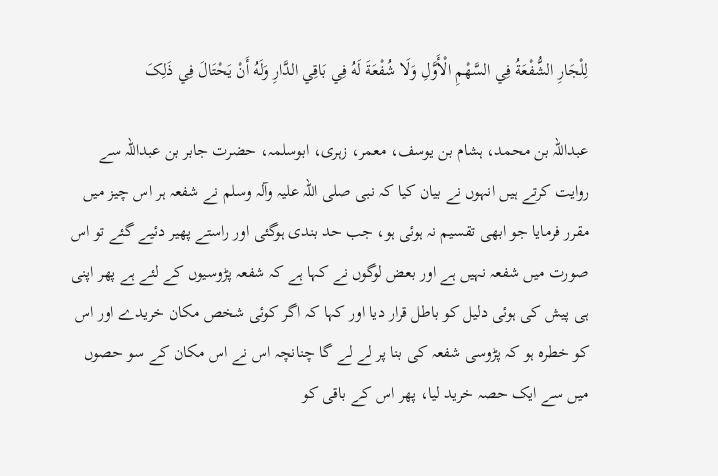لِلْجَارِ الشُّفْعَةُ فِي السَّهْمِ الْأَوَّلِ وَلَا شُفْعَةَ لَهُ فِي بَاقِي الدَّارِ وَلَهُ أَنْ يَحْتَالَ فِي ذَلِکَ

عبداللہ بن محمد، ہشام بن یوسف، معمر، زہری، ابوسلمہ، حضرت جابر بن عبداللہ سے روایت کرتے ہیں انہوں نے بیان کیا کہ نبی صلی اللہ علیہ وآلہ وسلم نے شفعہ ہر اس چیز میں مقرر فرمایا جو ابھی تقسیم نہ ہوئی ہو، جب حد بندی ہوگئی اور راستے پھیر دئیے گئے تو اس صورت میں شفعہ نہیں ہے اور بعض لوگوں نے کہا ہے کہ شفعہ پڑوسیوں کے لئے ہے پھر اپنی ہی پیش کی ہوئی دلیل کو باطل قرار دیا اور کہا کہ اگر کوئی شخص مکان خریدے اور اس کو خطرہ ہو کہ پڑوسی شفعہ کی بنا پر لے لے گا چنانچہ اس نے اس مکان کے سو حصوں میں سے ایک حصہ خرید لیا، پھر اس کے باقی کو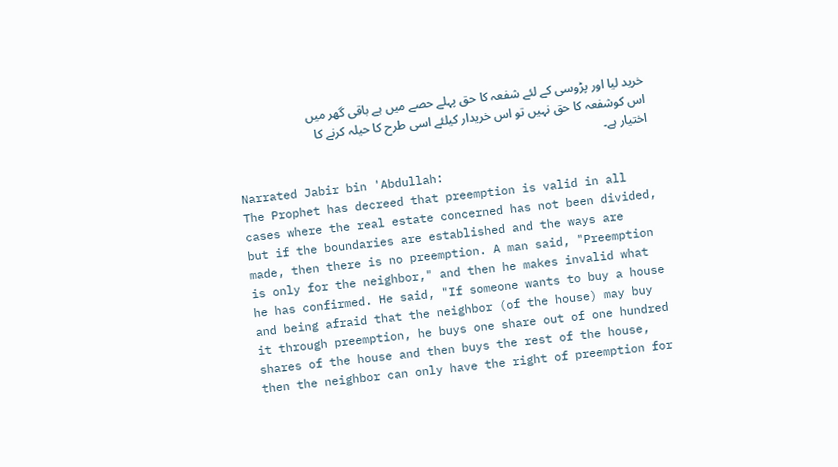خرید لیا اور پڑوسی کے لئے شفعہ کا حق پہلے حصے میں ہے باقی گھر میں اس کوشفعہ کا حق نہیں تو اس خریدار کیلئے اسی طرح کا حیلہ کرنے کا اختیار ہے۔

Narrated Jabir bin 'Abdullah:
The Prophet has decreed that preemption is valid in all cases where the real estate concerned has not been divided, but if the boundaries are established and the ways are made, then there is no preemption. A man said, "Preemption is only for the neighbor," and then he makes invalid what he has confirmed. He said, "If someone wants to buy a house and being afraid that the neighbor (of the house) may buy it through preemption, he buys one share out of one hundred shares of the house and then buys the rest of the house, then the neighbor can only have the right of preemption for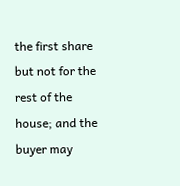the first share but not for the rest of the house; and the buyer may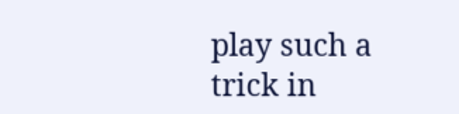play such a trick in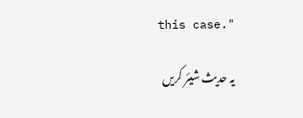this case."

یہ حدیث شیئر کریں